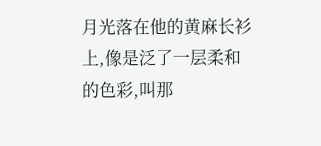月光落在他的黄麻长衫上,像是泛了一层柔和的色彩,叫那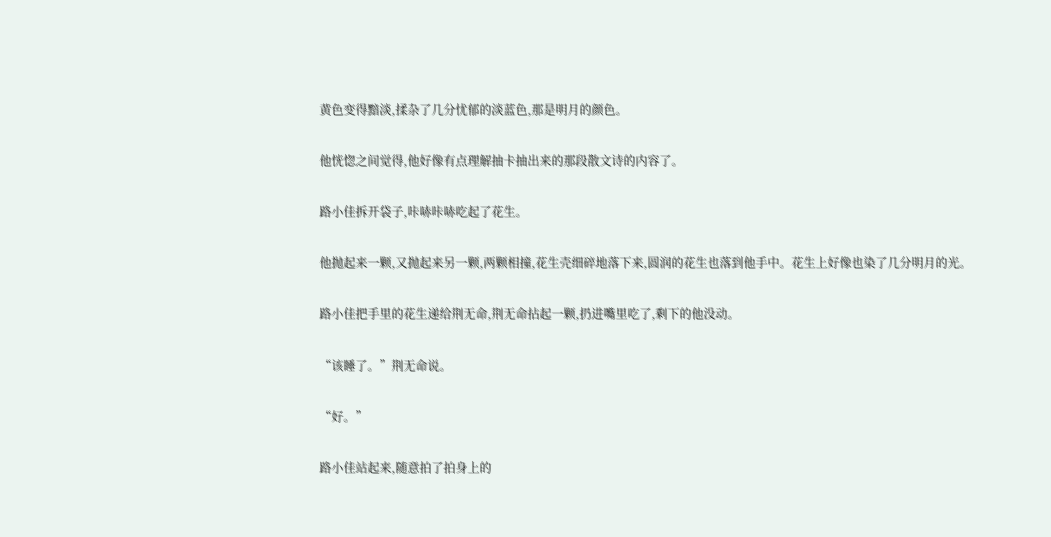黄色变得黯淡,揉杂了几分忧郁的淡蓝色,那是明月的颜色。

他恍惚之间觉得,他好像有点理解抽卡抽出来的那段散文诗的内容了。

路小佳拆开袋子,咔哧咔哧吃起了花生。

他抛起来一颗,又抛起来另一颗,两颗相撞,花生壳细碎地落下来,圆润的花生也落到他手中。花生上好像也染了几分明月的光。

路小佳把手里的花生递给荆无命,荆无命拈起一颗,扔进嘴里吃了,剩下的他没动。

“该睡了。”荆无命说。

“好。”

路小佳站起来,随意拍了拍身上的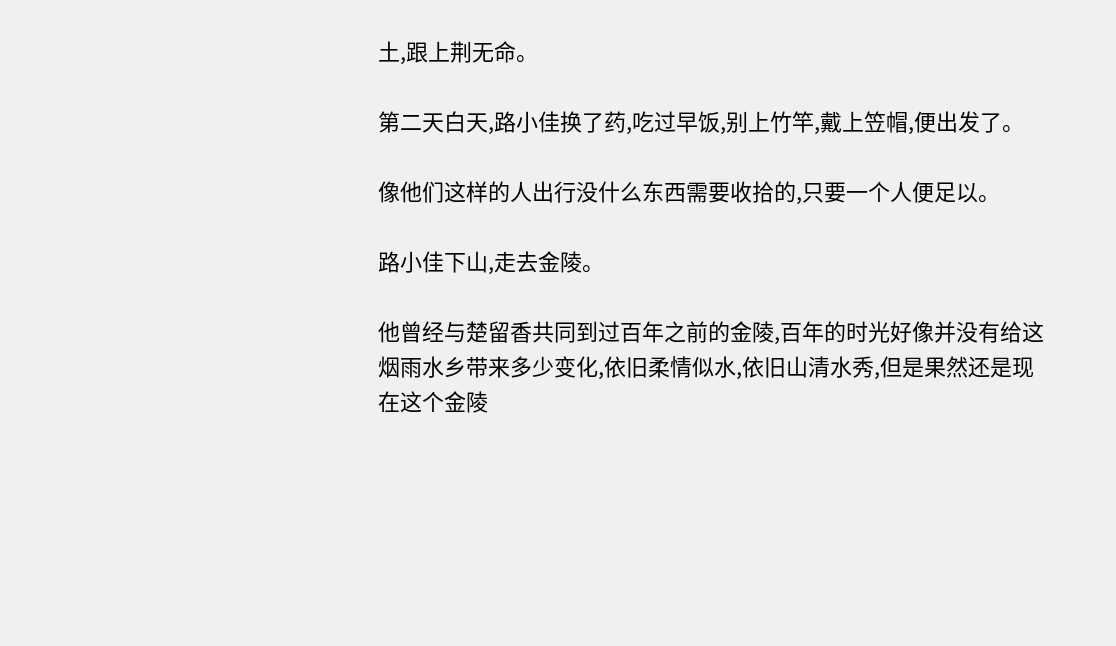土,跟上荆无命。

第二天白天,路小佳换了药,吃过早饭,别上竹竿,戴上笠帽,便出发了。

像他们这样的人出行没什么东西需要收拾的,只要一个人便足以。

路小佳下山,走去金陵。

他曾经与楚留香共同到过百年之前的金陵,百年的时光好像并没有给这烟雨水乡带来多少变化,依旧柔情似水,依旧山清水秀,但是果然还是现在这个金陵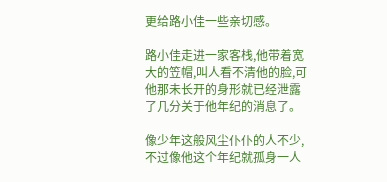更给路小佳一些亲切感。

路小佳走进一家客栈,他带着宽大的笠帽,叫人看不清他的脸,可他那未长开的身形就已经泄露了几分关于他年纪的消息了。

像少年这般风尘仆仆的人不少,不过像他这个年纪就孤身一人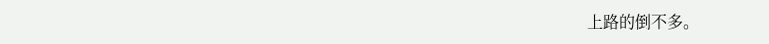上路的倒不多。